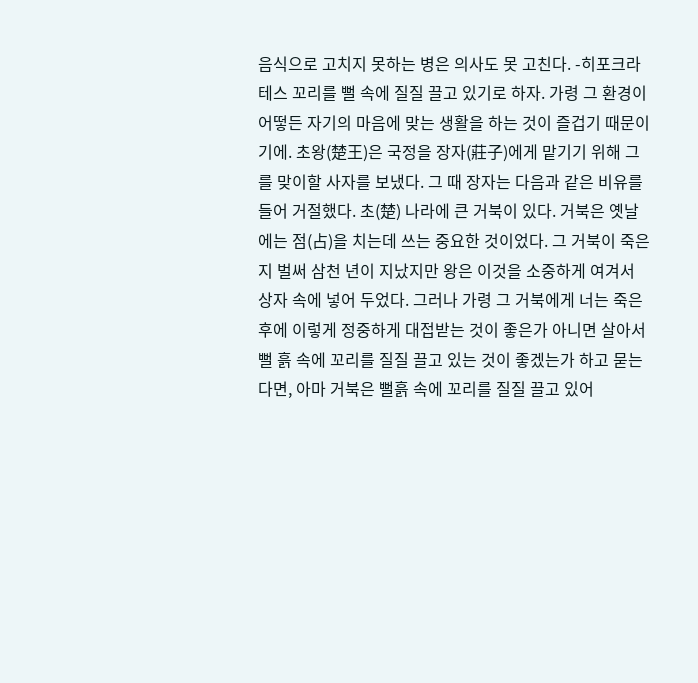음식으로 고치지 못하는 병은 의사도 못 고친다. -히포크라테스 꼬리를 뻘 속에 질질 끌고 있기로 하자. 가령 그 환경이 어떻든 자기의 마음에 맞는 생활을 하는 것이 즐겁기 때문이기에. 초왕(楚王)은 국정을 장자(莊子)에게 맡기기 위해 그를 맞이할 사자를 보냈다. 그 때 장자는 다음과 같은 비유를 들어 거절했다. 초(楚) 나라에 큰 거북이 있다. 거북은 옛날에는 점(占)을 치는데 쓰는 중요한 것이었다. 그 거북이 죽은지 벌써 삼천 년이 지났지만 왕은 이것을 소중하게 여겨서 상자 속에 넣어 두었다. 그러나 가령 그 거북에게 너는 죽은 후에 이렇게 정중하게 대접받는 것이 좋은가 아니면 살아서 뻘 흙 속에 꼬리를 질질 끌고 있는 것이 좋겠는가 하고 묻는다면, 아마 거북은 뻘흙 속에 꼬리를 질질 끌고 있어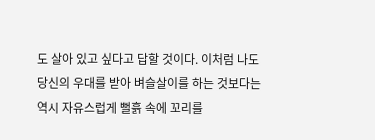도 살아 있고 싶다고 답할 것이다. 이처럼 나도 당신의 우대를 받아 벼슬살이를 하는 것보다는 역시 자유스럽게 뻘흙 속에 꼬리를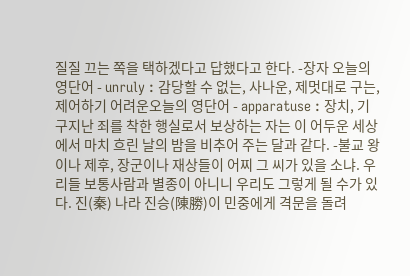질질 끄는 쪽을 택하겠다고 답했다고 한다. -장자 오늘의 영단어 - unruly : 감당할 수 없는, 사나운, 제멋대로 구는, 제어하기 어려운오늘의 영단어 - apparatuse : 장치, 기구지난 죄를 착한 행실로서 보상하는 자는 이 어두운 세상에서 마치 흐린 날의 밤을 비추어 주는 달과 같다. -불교 왕이나 제후, 장군이나 재상들이 어찌 그 씨가 있을 소냐. 우리들 보통사람과 별종이 아니니 우리도 그렇게 될 수가 있다. 진(秦) 나라 진승(陳勝)이 민중에게 격문을 돌려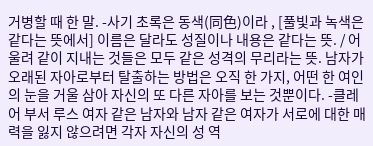거병할 때 한 말. -사기 초록은 동색(同色)이라 , [풀빛과 녹색은 같다는 뜻에서] 이름은 달라도 성질이나 내용은 같다는 뜻. / 어울려 같이 지내는 것들은 모두 같은 성격의 무리라는 뜻. 남자가 오래된 자아로부터 탈출하는 방법은 오직 한 가지, 어떤 한 여인의 눈을 거울 삼아 자신의 또 다른 자아를 보는 것뿐이다. -클레어 부서 루스 여자 같은 남자와 남자 같은 여자가 서로에 대한 매력을 잃지 않으려면 각자 자신의 성 역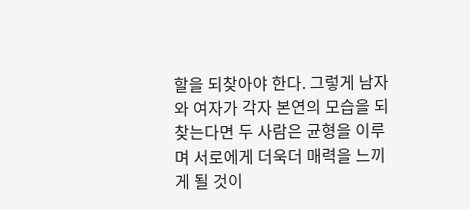할을 되찾아야 한다. 그렇게 남자와 여자가 각자 본연의 모습을 되찾는다면 두 사람은 균형을 이루며 서로에게 더욱더 매력을 느끼게 될 것이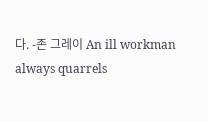다. -존 그레이 An ill workman always quarrels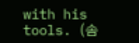with his tools. (솜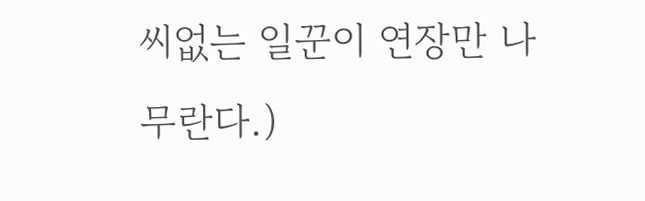씨없는 일꾼이 연장만 나무란다.)